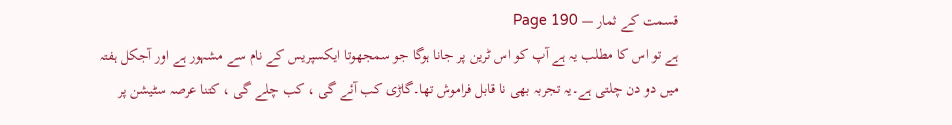قسمت کے ثمار — Page 190
ہے تو اس کا مطلب یہ ہے آپ کو اس ٹرین پر جانا ہوگا جو سمجھوتا ایکسپریس کے نام سے مشہور ہے اور آجکل ہفتہ میں دو دن چلتی ہے۔یہ تجربہ بھی نا قابل فراموش تھا۔گاڑی کب آئے گی ، کب چلے گی ، کتنا عرصہ سٹیشن پر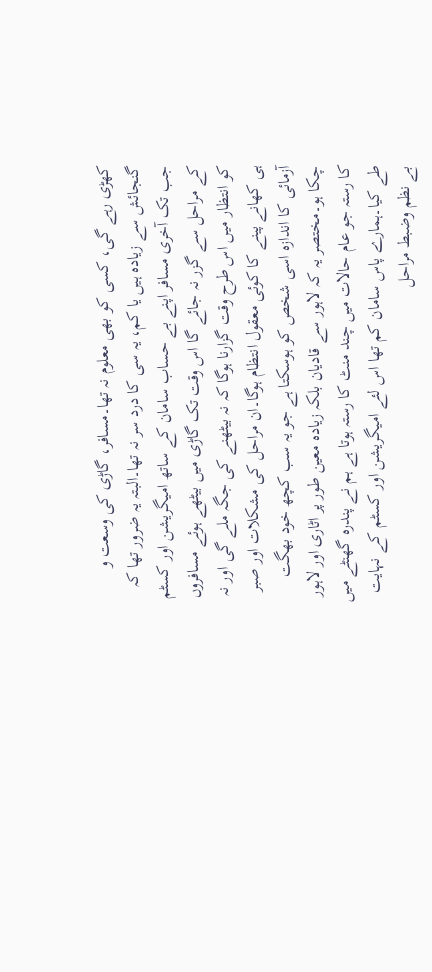کھڑی رہے گی، کسی کو بھی معلوم نہ تھا۔مسافر، گاڑی کی وسعت و گنجائش سے زیادہ ہیں یا کم، یہ سی کا درد سر نہ تھا۔البتہ یہ ضرور تھا کہ جب تک آخری مسافر اپنے بے حساب سامان کے ساتھ امیگریشن اور کسٹم کے مراحل سے گزر نہ جائے گا اس وقت تک گاڑی میں بیٹھے ہوئے مسافروں کو انتظار میں اس طرح وقت گزارنا ہوگا کہ نہ بیٹھنے کی جگہ ملے گی اور نہ ہی کھانے پینے کا کوئی معقول انتظام ہوگا۔ان مراحل کی مشکلات اور صبر آزمائی کا اندازہ اسی شخص کو ہوسکتا ہے جو یہ سب کچھ خود بھگت چکا ہو۔مختصر یہ کہ لاہور سے قادیان بلکہ زیادہ معین طور پر اٹاری اور لاہور کا رستہ جو عام حالات میں چند منٹ کا رستہ ہوتا ہے ہم نے پندرہ گھنٹے میں طے کیا۔ہمارے پاس سامان کم تھا اس لئے امیگریشن اور کسٹم کے نہایت بے نظم وضبط مراحل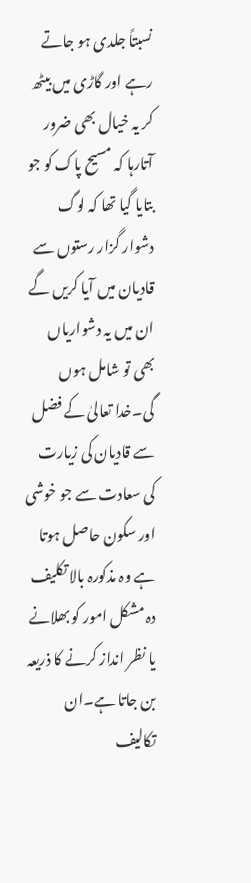نسبتاً جلدی ہو جاتے رہے اور گاڑی میں بیٹھ کر یہ خیال بھی ضرور آتارہا کہ مسیح پاک کو جو بتایا گیا تھا کہ لوگ دشوار گزار رستوں سے قادیان میں آیا کریں گے ان میں یہ دشواریاں بھی تو شامل ہوں گی۔خدا تعالیٰ کے فضل سے قادیان کی زیارت کی سعادت سے جو خوشی اور سکون حاصل ہوتا ہے وہ مذکورہ بالا تکلیف دہ مشکل امور کو بھلانے یا نظر انداز کرنے کا ذریعہ بن جاتا ہے۔ان تکالیف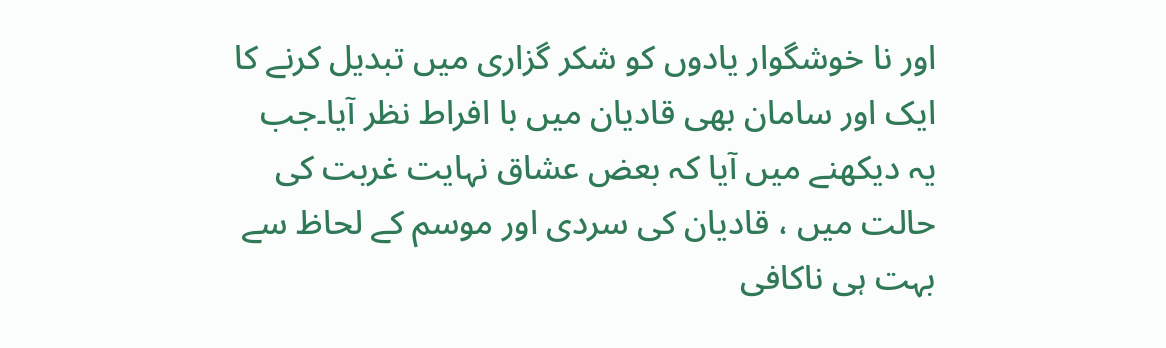اور نا خوشگوار یادوں کو شکر گزاری میں تبدیل کرنے کا ایک اور سامان بھی قادیان میں با افراط نظر آیا۔جب یہ دیکھنے میں آیا کہ بعض عشاق نہایت غربت کی حالت میں ، قادیان کی سردی اور موسم کے لحاظ سے بہت ہی ناکافی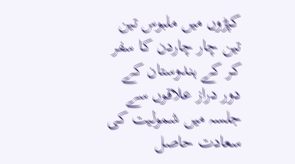کپڑوں میں ملبوس تین تین چار چاردن کا سفر کر کے ہندوستان کے دور دراز علاقوں سے جلسہ میں شمولیت کی سعادت حاصل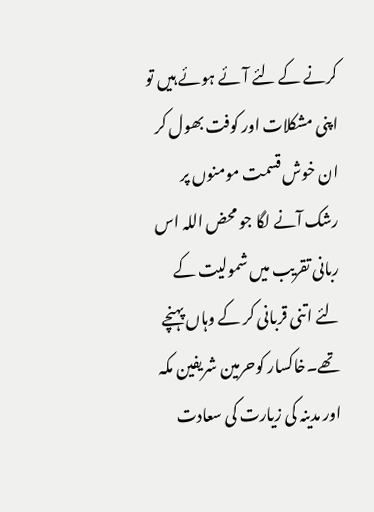کرنے کے لئے آئے ہوئے ہیں تو اپنی مشکلات اور کوفت بھول کر ان خوش قسمت مومنوں پر رشک آنے لگا جو محض اللہ اس ربانی تقریب میں شمولیت کے لئے اتنی قربانی کر کے وہاں پہنچے تھے۔خاکسار کوحرمین شریفین مکہ اور مدینہ کی زیارت کی سعادت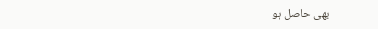بھی حاصل ہو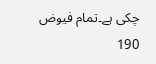چکی ہے۔تمام فیوض 190